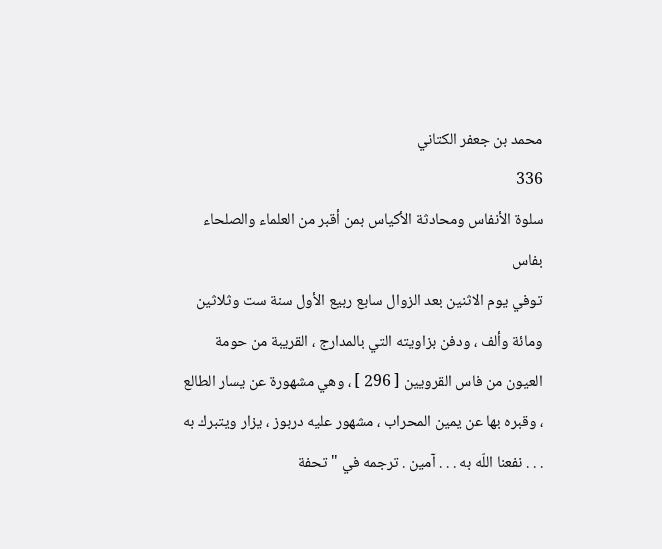محمد بن جعفر الكتاني
336
سلوة الأنفاس ومحادثة الأكياس بمن أقبر من العلماء والصلحاء بفاس
توفي يوم الاثنين بعد الزوال سابع ربيع الأول سنة ست وثلاثين ومائة وألف ، ودفن بزاويته التي بالمدارج ، القريبة من حومة العيون من فاس القرويين [ 296 ] ، وهي مشهورة عن يسار الطالع ، وقبره بها عن يمين المحراب ، مشهور عليه دربوز ، يزار ويتبرك به . . . نفعنا اللّه به . . . آمين . ترجمه في " تحفة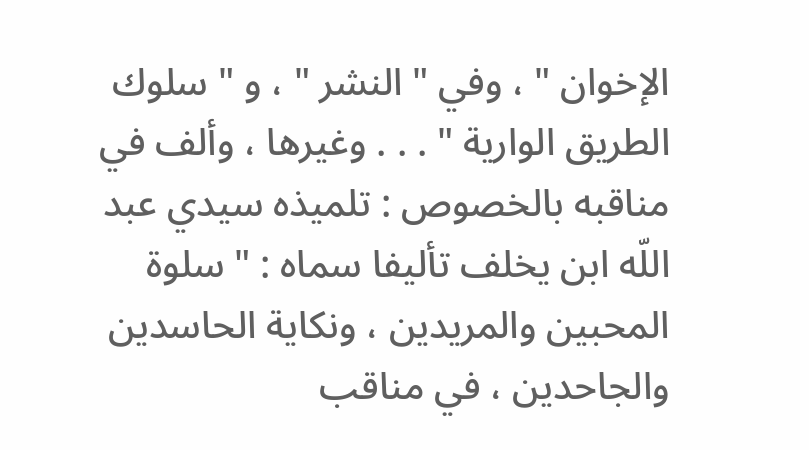الإخوان " ، وفي " النشر " ، و " سلوك الطريق الوارية " . . . وغيرها ، وألف في مناقبه بالخصوص : تلميذه سيدي عبد اللّه ابن يخلف تأليفا سماه : " سلوة المحبين والمريدين ، ونكاية الحاسدين والجاحدين ، في مناقب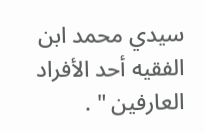سيدي محمد ابن الفقيه أحد الأفراد العارفين " .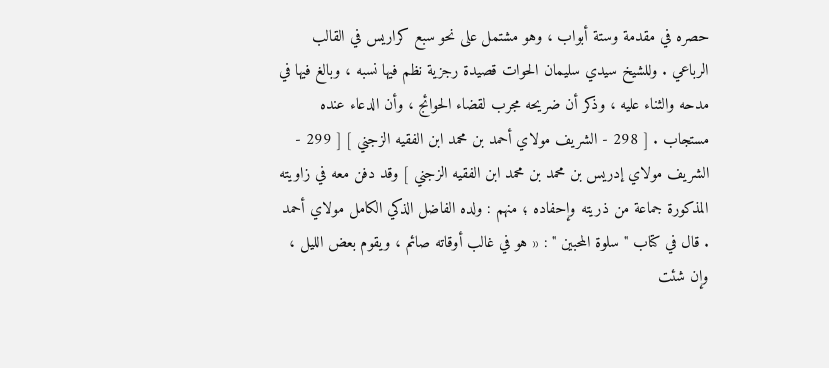حصره في مقدمة وستة أبواب ، وهو مشتمل على نحو سبع كراريس في القالب الرباعي . وللشيخ سيدي سليمان الحوات قصيدة رجزية نظم فيها نسبه ، وبالغ فيها في مدحه والثناء عليه ، وذكر أن ضريحه مجرب لقضاء الحوائج ، وأن الدعاء عنده مستجاب . [ 298 - الشريف مولاي أحمد بن محمد ابن الفقيه الزجني ] [ 299 - الشريف مولاي إدريس بن محمد بن محمد ابن الفقيه الزجني ] وقد دفن معه في زاويته المذكورة جماعة من ذريته وإحفاده ؛ منهم : ولده الفاضل الذكي الكامل مولاي أحمد . قال في كتاب " سلوة المحبين " : « هو في غالب أوقاته صائم ، ويقوم بعض الليل ، وإن شئت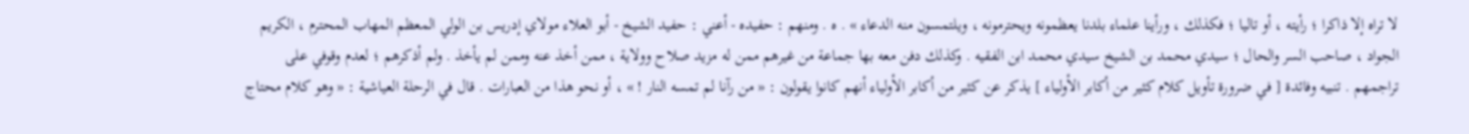لا تراه إلا ذاكرا ؛ رأيته ، أو تاليا ؛ فكذلك ، ورأينا علماء بلدنا يعظمونه ويحترمونه ، ويلتمسون منه الدعاء » . ه . ومنهم : حفيده - أعني : حفيد الشيخ - أبو العلاء مولاي إدريس بن الولي المعظم المهاب المحترم ، الكريم الجواد ، صاحب السر والحال ؛ سيدي محمد بن الشيخ سيدي محمد ابن الفقيه . وكذلك دفن معه بها جماعة من غيرهم ممن له مزيد صلاح وولاية ، ممن أخذ عنه وممن لم يأخذ . ولم أذكرهم ؛ لعدم وقوفي على تراجمهم . تنبيه وفائدة [ في ضرورة تأويل كلام كثير من أكابر الأولياء ] يذكر عن كثير من أكابر الأولياء أنهم كانوا يقولون : « من رآنا لم تمسه النار ! » ، أو نحو هذا من العبارات . قال في الرحلة العياشية : « وهو كلام محتاج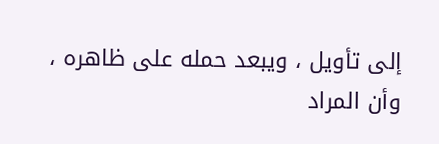إلى تأويل ، ويبعد حمله على ظاهره ، وأن المراد